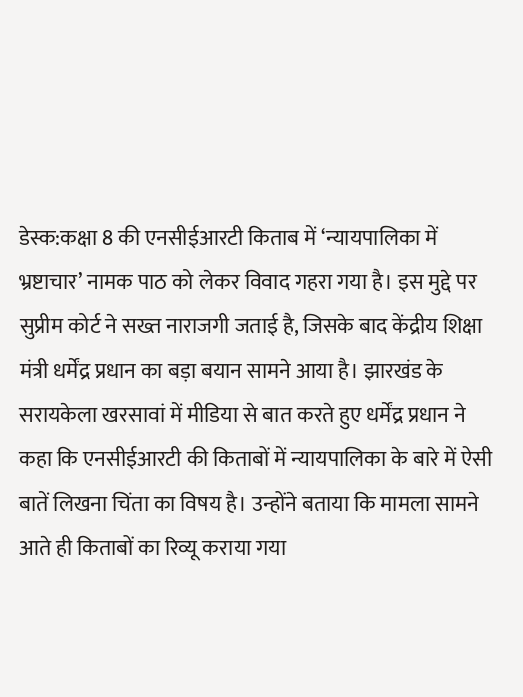डेस्क:कक्षा 8 की एनसीईआरटी किताब में ‘न्यायपालिका में भ्रष्टाचार’ नामक पाठ को लेकर विवाद गहरा गया है। इस मुद्दे पर सुप्रीम कोर्ट ने सख्त नाराजगी जताई है, जिसके बाद केंद्रीय शिक्षा मंत्री धर्मेंद्र प्रधान का बड़ा बयान सामने आया है। झारखंड के सरायकेला खरसावां में मीडिया से बात करते हुए धर्मेंद्र प्रधान ने कहा कि एनसीईआरटी की किताबों में न्यायपालिका के बारे में ऐसी बातें लिखना चिंता का विषय है। उन्होंने बताया कि मामला सामने आते ही किताबों का रिव्यू कराया गया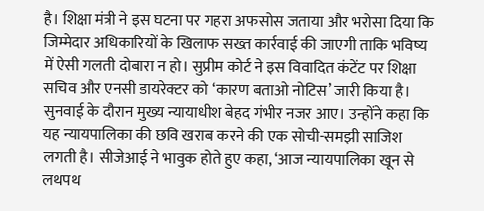है। शिक्षा मंत्री ने इस घटना पर गहरा अफसोस जताया और भरोसा दिया कि जिम्मेदार अधिकारियों के खिलाफ सख्त कार्रवाई की जाएगी ताकि भविष्य में ऐसी गलती दोबारा न हो। सुप्रीम कोर्ट ने इस विवादित कंटेंट पर शिक्षा सचिव और एनसी डायरेक्टर को ‘कारण बताओ नोटिस’ जारी किया है। सुनवाई के दौरान मुख्य न्यायाधीश बेहद गंभीर नजर आए। उन्होंने कहा कि यह न्यायपालिका की छवि खराब करने की एक सोची-समझी साजिश लगती है। सीजेआई ने भावुक होते हुए कहा, ‘आज न्यायपालिका खून से लथपथ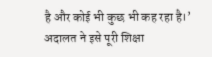है और कोई भी कुछ भी कह रहा है।’ अदालत ने इसे पूरी शिक्षा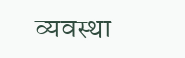व्यवस्था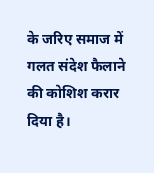के जरिए समाज में गलत संदेश फैलाने की कोशिश करार दिया है।